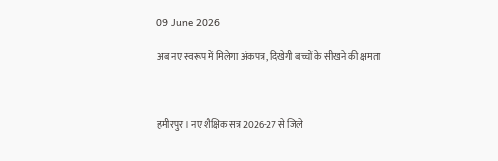09 June 2026

अब नए स्वरूप में मिलेगा अंकपत्र, दिखेगी बच्चों के सीखने की क्षमता



हमीरपुर। नए शैक्षिक सत्र 2026-27 से जिले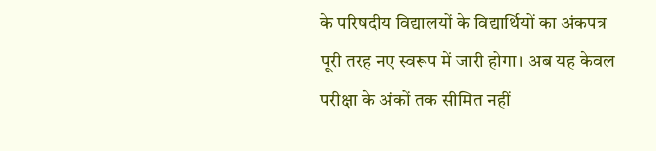के परिषदीय विद्यालयों के विद्यार्थियों का अंकपत्र पूरी तरह नए स्वरूप में जारी होगा। अब यह केवल परीक्षा के अंकों तक सीमित नहीं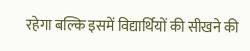रहेगा बल्कि इसमें विद्यार्थियों की सीखने की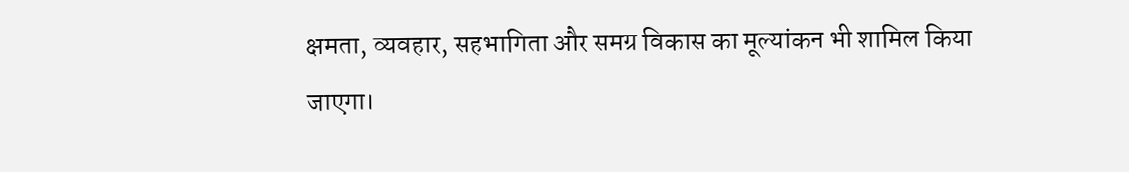क्षमता, व्यवहार, सहभागिता और समग्र विकास का मूल्यांकन भी शामिल किया जाएगा।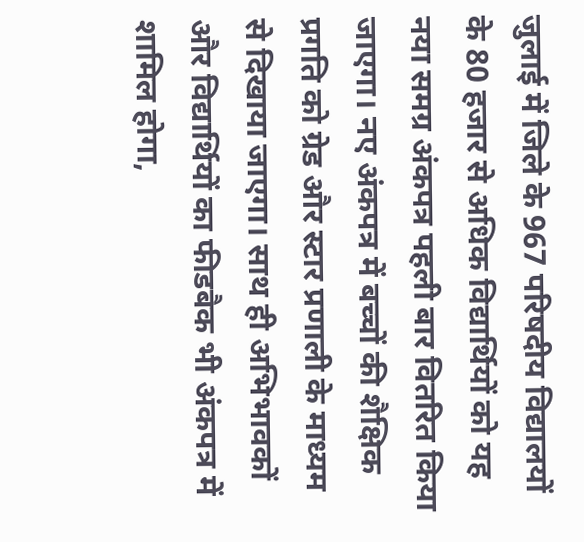जुलाई में जिले के 967 परिषदीय विद्यालयों के 80 हजार से अधिक विद्यार्थियों को यह नया समग्र अंकपत्र पहली बार वितरित किया जाएगा। नए अंकपत्र में बच्चों की शैक्षिक प्रगति को ग्रेड और स्टार प्रणाली के माध्यम से दिखाया जाएगा। साथ ही अभिभावकों और विद्यार्थियों का फीडबैक भी अंकपत्र में शामिल होगा,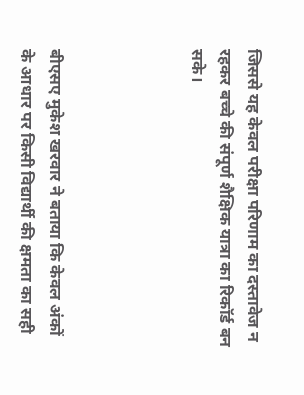जिससे यह केवल परीक्षा परिणाम का दस्तावेज न रहकर बच्चे की संपूर्ण शैक्षिक यात्रा का रिकॉर्ड बन सके।




बीएसए मुकेश खरवार ने बताया कि केवल अंकों के आधार पर किसी विद्यार्थी की क्षमता का सही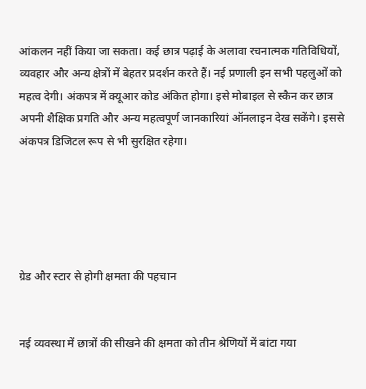आंकलन नहीं किया जा सकता। कई छात्र पढ़ाई के अलावा रचनात्मक गतिविधियों, व्यवहार और अन्य क्षेत्रों में बेहतर प्रदर्शन करते हैं। नई प्रणाली इन सभी पहलुओं को महत्व देगी। अंकपत्र में क्यूआर कोड अंकित होगा। इसे मोबाइल से स्कैन कर छात्र अपनी शैक्षिक प्रगति और अन्य महत्वपूर्ण जानकारियां ऑनलाइन देख सकेंगे। इससे अंकपत्र डिजिटल रूप से भी सुरक्षित रहेगा।





ग्रेड और स्टार से होगी क्षमता की पहचान


नई व्यवस्था में छात्रों की सीखने की क्षमता को तीन श्रेणियों में बांटा गया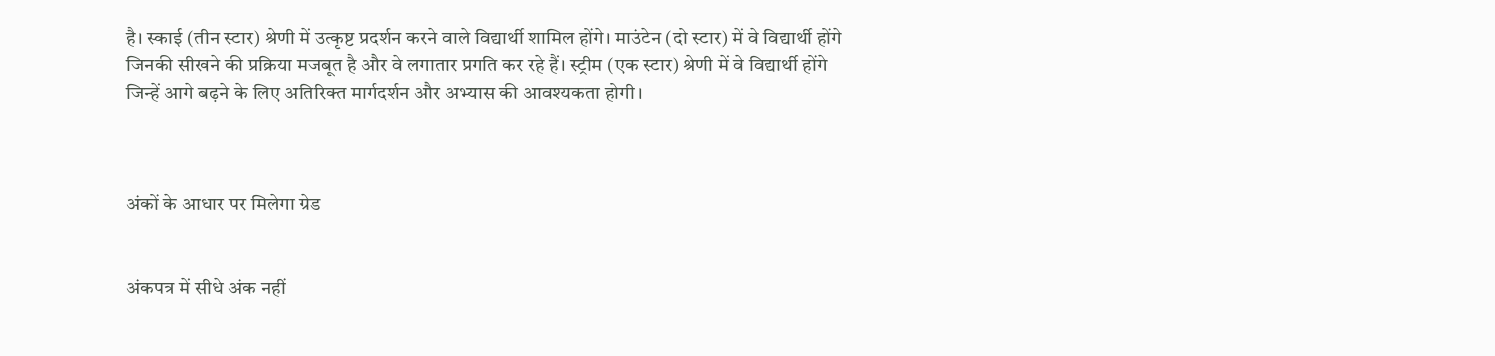है। स्काई (तीन स्टार) श्रेणी में उत्कृष्ट प्रदर्शन करने वाले विद्यार्थी शामिल होंगे। माउंटेन (दो स्टार) में वे विद्यार्थी होंगे जिनकी सीखने की प्रक्रिया मजबूत है और वे लगातार प्रगति कर रहे हैं। स्ट्रीम (एक स्टार) श्रेणी में वे विद्यार्थी होंगे जिन्हें आगे बढ़ने के लिए अतिरिक्त मार्गदर्शन और अभ्यास की आवश्यकता होगी।



अंकों के आधार पर मिलेगा ग्रेड


अंकपत्र में सीधे अंक नहीं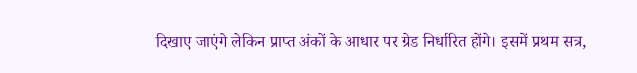दिखाए जाएंगे लेकिन प्राप्त अंकों के आधार पर ग्रेड निर्धारित होंगे। इसमें प्रथम सत्र,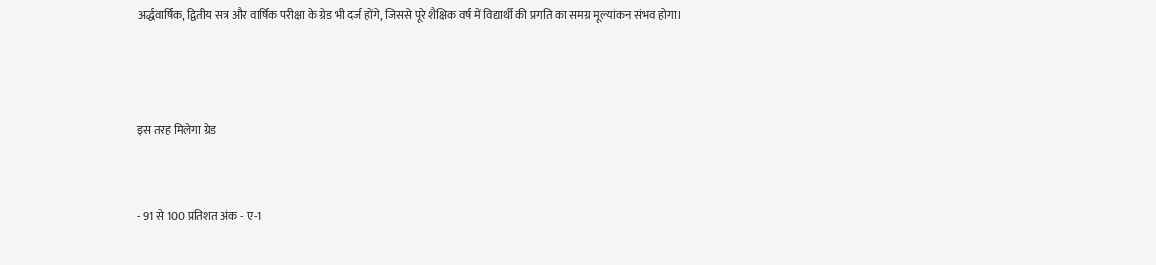अर्द्धवार्षिक, द्वितीय सत्र और वार्षिक परीक्षा के ग्रेड भी दर्ज होंगे, जिससे पूरे शैक्षिक वर्ष में विद्यार्थी की प्रगति का समग्र मूल्यांकन संभव होगा।



इस तरह मिलेगा ग्रेड


- 91 से 100 प्रतिशत अंक - ए-1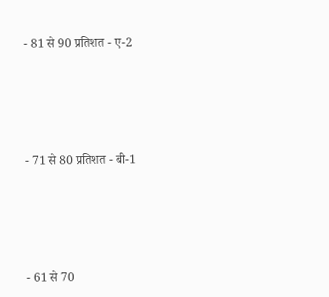- 81 से 90 प्रतिशत - ए-2




- 71 से 80 प्रतिशत - बी-1




- 61 से 70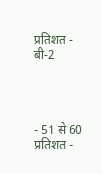प्रतिशत - बी-2




- 51 से 60 प्रतिशत -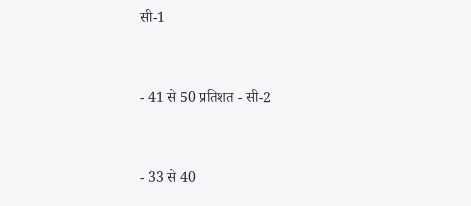सी-1




- 41 से 50 प्रतिशत - सी-2




- 33 से 40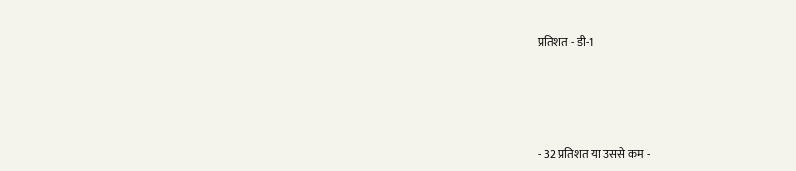प्रतिशत - डी-1




- 32 प्रतिशत या उससे कम -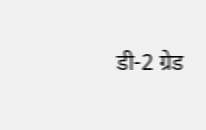डी-2 ग्रेड